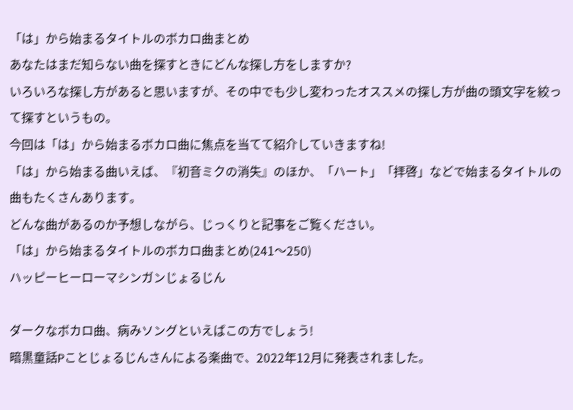「は」から始まるタイトルのボカロ曲まとめ
あなたはまだ知らない曲を探すときにどんな探し方をしますか?
いろいろな探し方があると思いますが、その中でも少し変わったオススメの探し方が曲の頭文字を絞って探すというもの。
今回は「は」から始まるボカロ曲に焦点を当てて紹介していきますね!
「は」から始まる曲いえば、『初音ミクの消失』のほか、「ハート」「拝啓」などで始まるタイトルの曲もたくさんあります。
どんな曲があるのか予想しながら、じっくりと記事をご覧ください。
「は」から始まるタイトルのボカロ曲まとめ(241〜250)
ハッピーヒーローマシンガンじょるじん

ダークなボカロ曲、病みソングといえばこの方でしょう!
暗黒童話Pことじょるじんさんによる楽曲で、2022年12月に発表されました。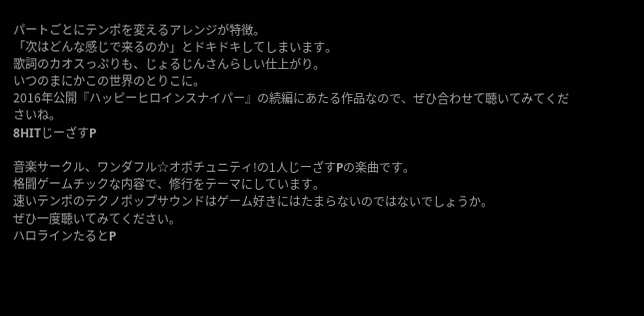パートごとにテンポを変えるアレンジが特徴。
「次はどんな感じで来るのか」とドキドキしてしまいます。
歌詞のカオスっぷりも、じょるじんさんらしい仕上がり。
いつのまにかこの世界のとりこに。
2016年公開『ハッピーヒロインスナイパー』の続編にあたる作品なので、ぜひ合わせて聴いてみてくださいね。
8HITじーざすP

音楽サークル、ワンダフル☆オポチュニティ!の1人じーざすPの楽曲です。
格闘ゲームチックな内容で、修行をテーマにしています。
速いテンポのテクノポップサウンドはゲーム好きにはたまらないのではないでしょうか。
ぜひ一度聴いてみてください。
ハロラインたるとP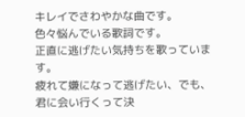キレイでさわやかな曲です。
色々悩んでいる歌詞です。
正直に逃げたい気持ちを歌っています。
疲れて嫌になって逃げたい、でも、君に会い行くって決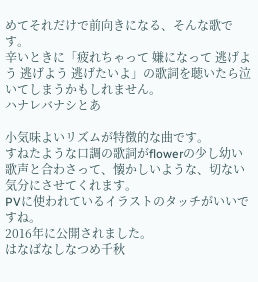めてそれだけで前向きになる、そんな歌です。
辛いときに「疲れちゃって 嫌になって 逃げよう 逃げよう 逃げたいよ」の歌詞を聴いたら泣いてしまうかもしれません。
ハナレバナシとあ

小気味よいリズムが特徴的な曲です。
すねたような口調の歌詞がflowerの少し幼い歌声と合わさって、懐かしいような、切ない気分にさせてくれます。
PVに使われているイラストのタッチがいいですね。
2016年に公開されました。
はなばなしなつめ千秋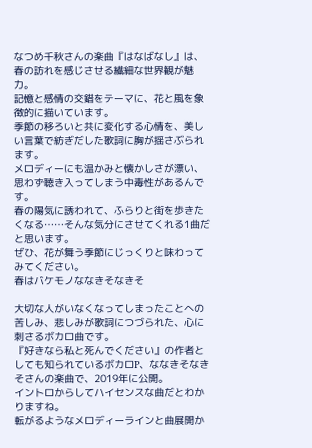なつめ千秋さんの楽曲『はなばなし』は、春の訪れを感じさせる繊細な世界観が魅力。
記憶と感情の交錯をテーマに、花と風を象徴的に描いています。
季節の移ろいと共に変化する心情を、美しい言葉で紡ぎだした歌詞に胸が揺さぶられます。
メロディーにも温かみと懐かしさが漂い、思わず聴き入ってしまう中毒性があるんです。
春の陽気に誘われて、ふらりと街を歩きたくなる……そんな気分にさせてくれる1曲だと思います。
ぜひ、花が舞う季節にじっくりと味わってみてください。
春はバケモノななきそなきそ

大切な人がいなくなってしまったことへの苦しみ、悲しみが歌詞につづられた、心に刺さるボカロ曲です。
『好きなら私と死んでください』の作者としても知られているボカロP、ななきそなきそさんの楽曲で、2019年に公開。
イントロからしてハイセンスな曲だとわかりますね。
転がるようなメロディーラインと曲展開か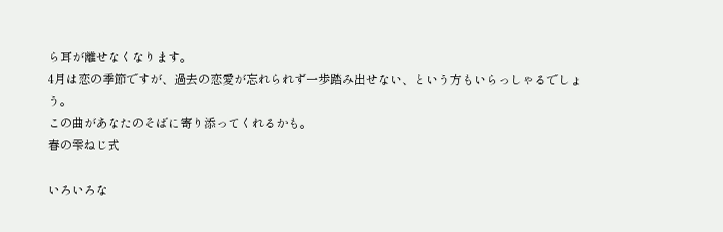ら耳が離せなくなります。
4月は恋の季節ですが、過去の恋愛が忘れられず一歩踏み出せない、という方もいらっしゃるでしょう。
この曲があなたのそばに寄り添ってくれるかも。
春の雫ねじ式

いろいろな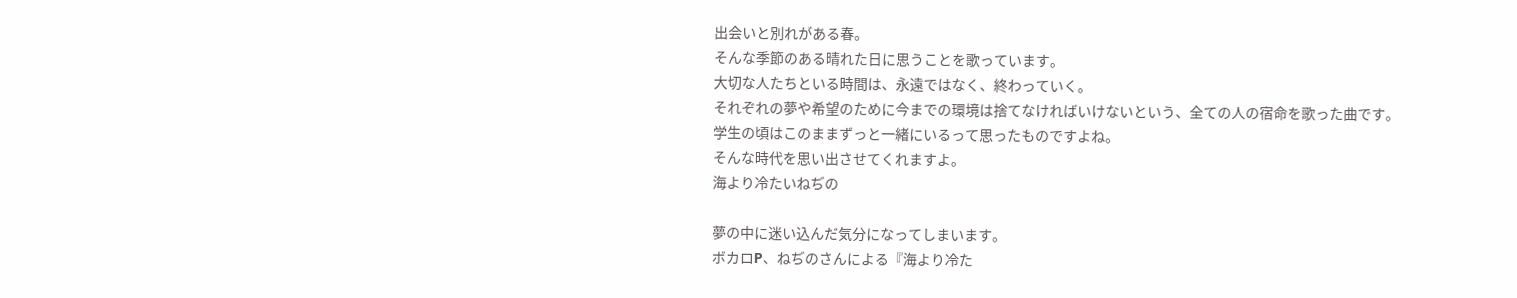出会いと別れがある春。
そんな季節のある晴れた日に思うことを歌っています。
大切な人たちといる時間は、永遠ではなく、終わっていく。
それぞれの夢や希望のために今までの環境は捨てなければいけないという、全ての人の宿命を歌った曲です。
学生の頃はこのままずっと一緒にいるって思ったものですよね。
そんな時代を思い出させてくれますよ。
海より冷たいねぢの

夢の中に迷い込んだ気分になってしまいます。
ボカロP、ねぢのさんによる『海より冷た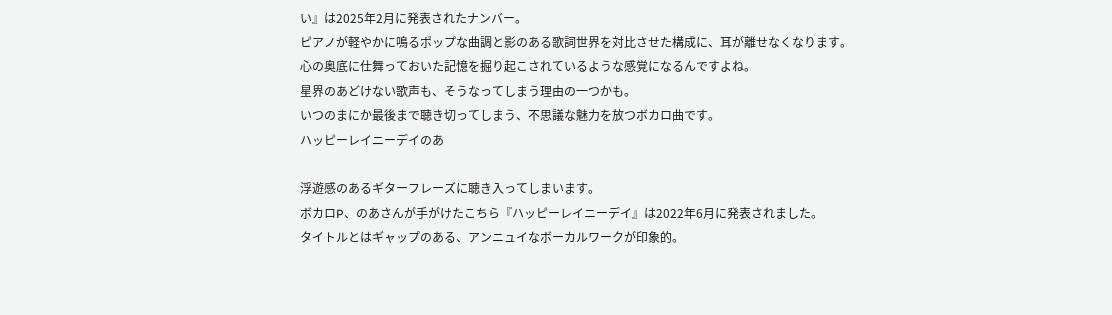い』は2025年2月に発表されたナンバー。
ピアノが軽やかに鳴るポップな曲調と影のある歌詞世界を対比させた構成に、耳が離せなくなります。
心の奥底に仕舞っておいた記憶を掘り起こされているような感覚になるんですよね。
星界のあどけない歌声も、そうなってしまう理由の一つかも。
いつのまにか最後まで聴き切ってしまう、不思議な魅力を放つボカロ曲です。
ハッピーレイニーデイのあ

浮遊感のあるギターフレーズに聴き入ってしまいます。
ボカロP、のあさんが手がけたこちら『ハッピーレイニーデイ』は2022年6月に発表されました。
タイトルとはギャップのある、アンニュイなボーカルワークが印象的。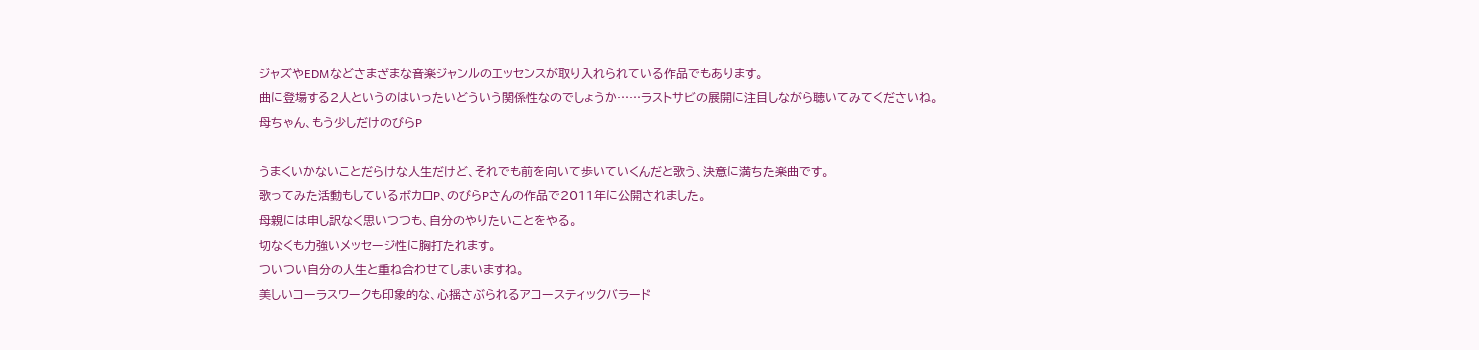ジャズやEDMなどさまざまな音楽ジャンルのエッセンスが取り入れられている作品でもあります。
曲に登場する2人というのはいったいどういう関係性なのでしょうか……ラストサビの展開に注目しながら聴いてみてくださいね。
母ちゃん、もう少しだけのびらP

うまくいかないことだらけな人生だけど、それでも前を向いて歩いていくんだと歌う、決意に満ちた楽曲です。
歌ってみた活動もしているボカロP、のびらPさんの作品で2011年に公開されました。
母親には申し訳なく思いつつも、自分のやりたいことをやる。
切なくも力強いメッセージ性に胸打たれます。
ついつい自分の人生と重ね合わせてしまいますね。
美しいコーラスワークも印象的な、心揺さぶられるアコースティックバラード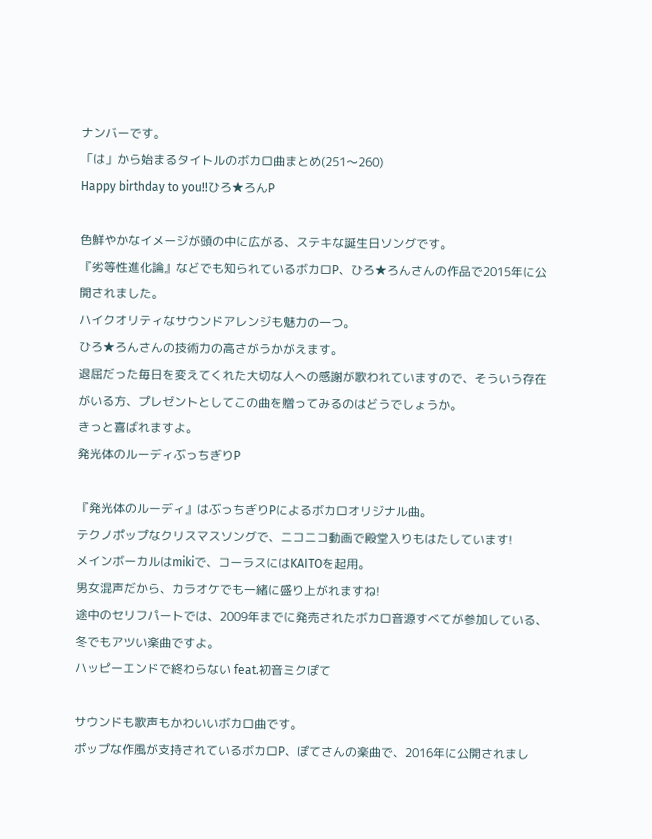ナンバーです。
「は」から始まるタイトルのボカロ曲まとめ(251〜260)
Happy birthday to you!!ひろ★ろんP

色鮮やかなイメージが頭の中に広がる、ステキな誕生日ソングです。
『劣等性進化論』などでも知られているボカロP、ひろ★ろんさんの作品で2015年に公開されました。
ハイクオリティなサウンドアレンジも魅力の一つ。
ひろ★ろんさんの技術力の高さがうかがえます。
退屈だった毎日を変えてくれた大切な人への感謝が歌われていますので、そういう存在がいる方、プレゼントとしてこの曲を贈ってみるのはどうでしょうか。
きっと喜ばれますよ。
発光体のルーディぶっちぎりP

『発光体のルーディ』はぶっちぎりPによるボカロオリジナル曲。
テクノポップなクリスマスソングで、ニコニコ動画で殿堂入りもはたしています!
メインボーカルはmikiで、コーラスにはKAITOを起用。
男女混声だから、カラオケでも一緒に盛り上がれますね!
途中のセリフパートでは、2009年までに発売されたボカロ音源すべてが参加している、冬でもアツい楽曲ですよ。
ハッピーエンドで終わらない feat.初音ミクぽて

サウンドも歌声もかわいいボカロ曲です。
ポップな作風が支持されているボカロP、ぽてさんの楽曲で、2016年に公開されまし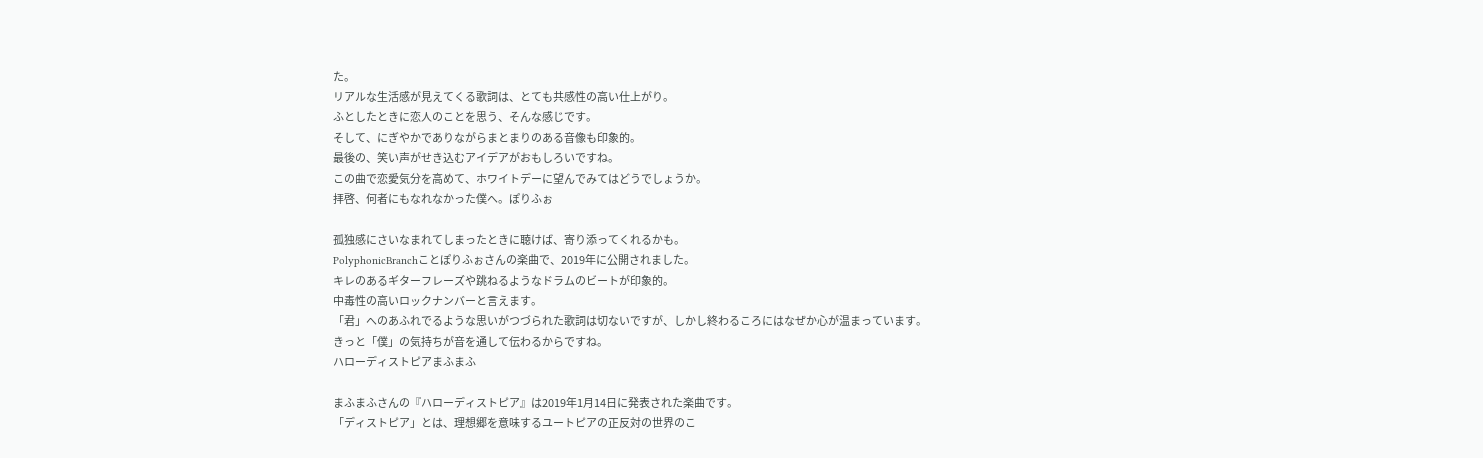た。
リアルな生活感が見えてくる歌詞は、とても共感性の高い仕上がり。
ふとしたときに恋人のことを思う、そんな感じです。
そして、にぎやかでありながらまとまりのある音像も印象的。
最後の、笑い声がせき込むアイデアがおもしろいですね。
この曲で恋愛気分を高めて、ホワイトデーに望んでみてはどうでしょうか。
拝啓、何者にもなれなかった僕へ。ぽりふぉ

孤独感にさいなまれてしまったときに聴けば、寄り添ってくれるかも。
PolyphonicBranchことぽりふぉさんの楽曲で、2019年に公開されました。
キレのあるギターフレーズや跳ねるようなドラムのビートが印象的。
中毒性の高いロックナンバーと言えます。
「君」へのあふれでるような思いがつづられた歌詞は切ないですが、しかし終わるころにはなぜか心が温まっています。
きっと「僕」の気持ちが音を通して伝わるからですね。
ハローディストピアまふまふ

まふまふさんの『ハローディストピア』は2019年1月14日に発表された楽曲です。
「ディストピア」とは、理想郷を意味するユートピアの正反対の世界のこ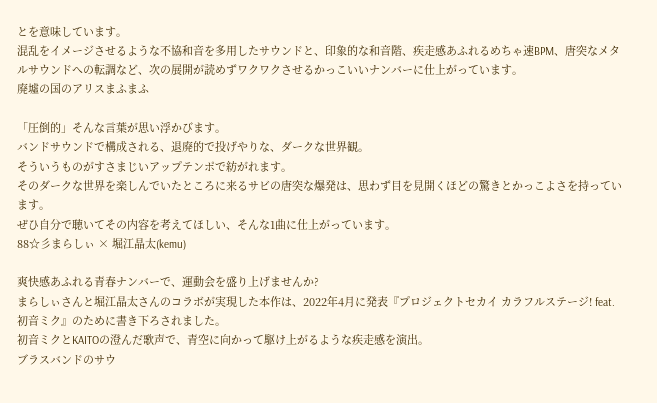とを意味しています。
混乱をイメージさせるような不協和音を多用したサウンドと、印象的な和音階、疾走感あふれるめちゃ速BPM、唐突なメタルサウンドへの転調など、次の展開が読めずワクワクさせるかっこいいナンバーに仕上がっています。
廃墟の国のアリスまふまふ

「圧倒的」そんな言葉が思い浮かびます。
バンドサウンドで構成される、退廃的で投げやりな、ダークな世界観。
そういうものがすさまじいアップテンポで紡がれます。
そのダークな世界を楽しんでいたところに来るサビの唐突な爆発は、思わず目を見開くほどの驚きとかっこよさを持っています。
ぜひ自分で聴いてその内容を考えてほしい、そんな1曲に仕上がっています。
88☆彡まらしぃ × 堀江晶太(kemu)

爽快感あふれる青春ナンバーで、運動会を盛り上げませんか?
まらしぃさんと堀江晶太さんのコラボが実現した本作は、2022年4月に発表『プロジェクトセカイ カラフルステージ! feat. 初音ミク』のために書き下ろされました。
初音ミクとKAITOの澄んだ歌声で、青空に向かって駆け上がるような疾走感を演出。
ブラスバンドのサウ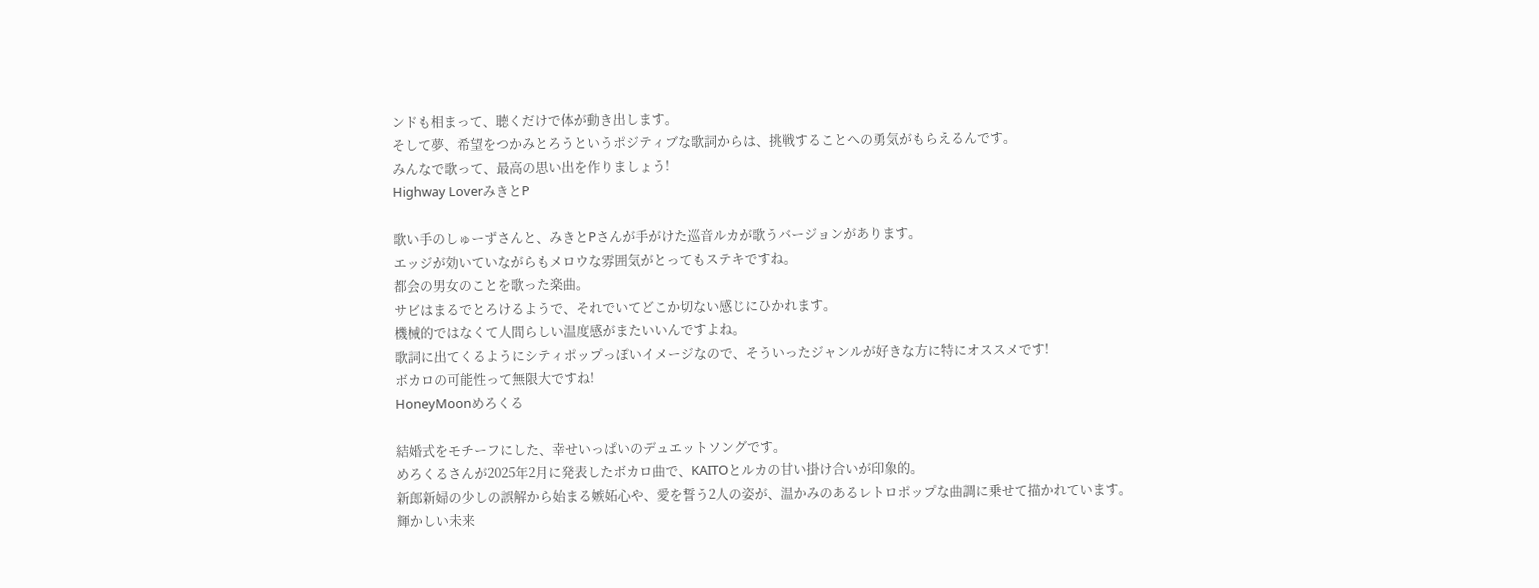ンドも相まって、聴くだけで体が動き出します。
そして夢、希望をつかみとろうというポジティブな歌詞からは、挑戦することへの勇気がもらえるんです。
みんなで歌って、最高の思い出を作りましょう!
Highway LoverみきとP

歌い手のしゅーずさんと、みきとPさんが手がけた巡音ルカが歌うバージョンがあります。
エッジが効いていながらもメロウな雰囲気がとってもステキですね。
都会の男女のことを歌った楽曲。
サビはまるでとろけるようで、それでいてどこか切ない感じにひかれます。
機械的ではなくて人間らしい温度感がまたいいんですよね。
歌詞に出てくるようにシティポップっぽいイメージなので、そういったジャンルが好きな方に特にオススメです!
ボカロの可能性って無限大ですね!
HoneyMoonめろくる

結婚式をモチーフにした、幸せいっぱいのデュエットソングです。
めろくるさんが2025年2月に発表したボカロ曲で、KAITOとルカの甘い掛け合いが印象的。
新郎新婦の少しの誤解から始まる嫉妬心や、愛を誓う2人の姿が、温かみのあるレトロポップな曲調に乗せて描かれています。
輝かしい未来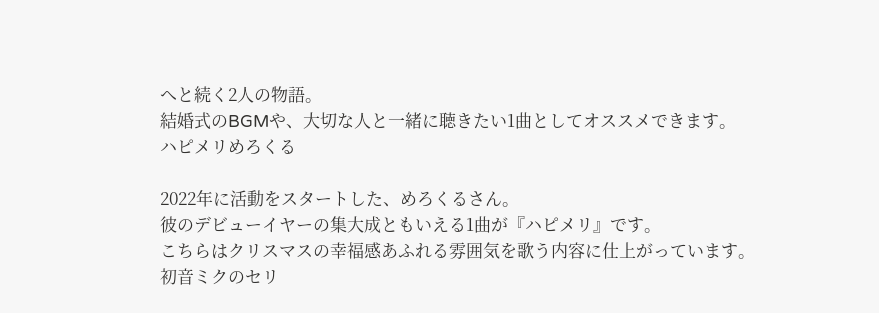へと続く2人の物語。
結婚式のBGMや、大切な人と一緒に聴きたい1曲としてオススメできます。
ハピメリめろくる

2022年に活動をスタートした、めろくるさん。
彼のデビューイヤーの集大成ともいえる1曲が『ハピメリ』です。
こちらはクリスマスの幸福感あふれる雰囲気を歌う内容に仕上がっています。
初音ミクのセリ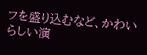フを盛り込むなど、かわいらしい演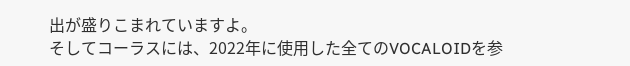出が盛りこまれていますよ。
そしてコーラスには、2022年に使用した全てのVOCALOIDを参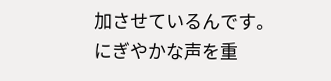加させているんです。
にぎやかな声を重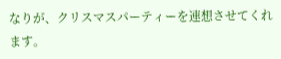なりが、クリスマスパーティーを連想させてくれます。